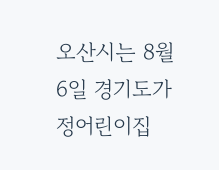오산시는 8월 6일 경기도가정어린이집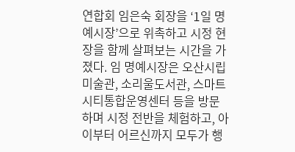연합회 임은숙 회장을 ‘1일 명예시장’으로 위촉하고 시정 현장을 함께 살펴보는 시간을 가졌다. 임 명예시장은 오산시립미술관, 소리울도서관, 스마트시티통합운영센터 등을 방문하며 시정 전반을 체험하고, 아이부터 어르신까지 모두가 행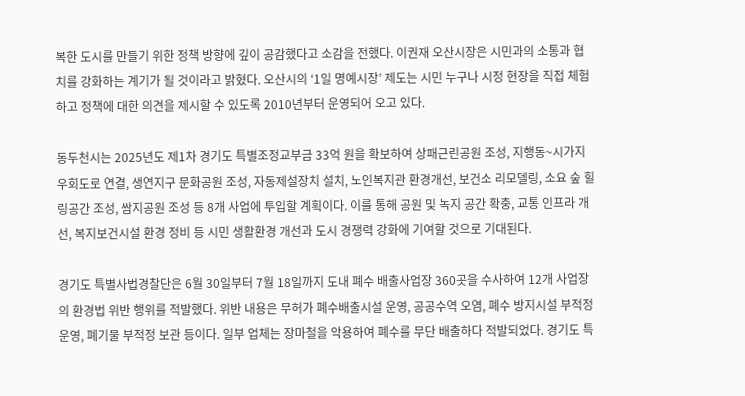복한 도시를 만들기 위한 정책 방향에 깊이 공감했다고 소감을 전했다. 이권재 오산시장은 시민과의 소통과 협치를 강화하는 계기가 될 것이라고 밝혔다. 오산시의 ‘1일 명예시장’ 제도는 시민 누구나 시정 현장을 직접 체험하고 정책에 대한 의견을 제시할 수 있도록 2010년부터 운영되어 오고 있다.

동두천시는 2025년도 제1차 경기도 특별조정교부금 33억 원을 확보하여 상패근린공원 조성, 지행동~시가지우회도로 연결, 생연지구 문화공원 조성, 자동제설장치 설치, 노인복지관 환경개선, 보건소 리모델링, 소요 숲 힐링공간 조성, 쌈지공원 조성 등 8개 사업에 투입할 계획이다. 이를 통해 공원 및 녹지 공간 확충, 교통 인프라 개선, 복지보건시설 환경 정비 등 시민 생활환경 개선과 도시 경쟁력 강화에 기여할 것으로 기대된다.

경기도 특별사법경찰단은 6월 30일부터 7월 18일까지 도내 폐수 배출사업장 360곳을 수사하여 12개 사업장의 환경법 위반 행위를 적발했다. 위반 내용은 무허가 폐수배출시설 운영, 공공수역 오염, 폐수 방지시설 부적정 운영, 폐기물 부적정 보관 등이다. 일부 업체는 장마철을 악용하여 폐수를 무단 배출하다 적발되었다. 경기도 특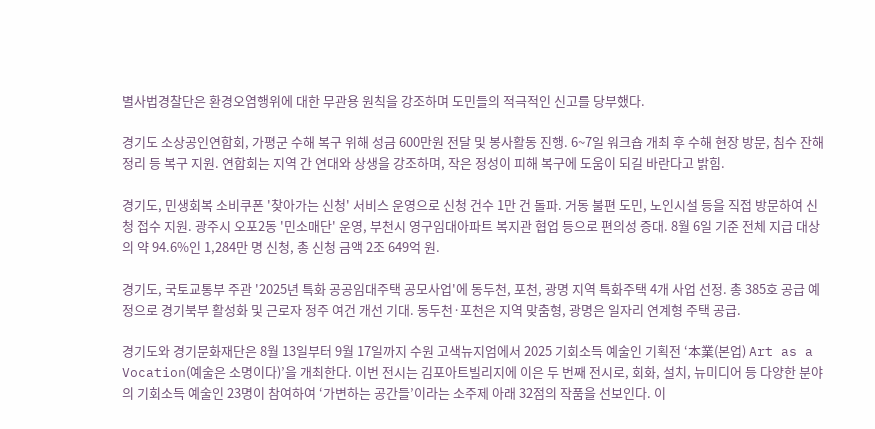별사법경찰단은 환경오염행위에 대한 무관용 원칙을 강조하며 도민들의 적극적인 신고를 당부했다.

경기도 소상공인연합회, 가평군 수해 복구 위해 성금 600만원 전달 및 봉사활동 진행. 6~7일 워크숍 개최 후 수해 현장 방문, 침수 잔해 정리 등 복구 지원. 연합회는 지역 간 연대와 상생을 강조하며, 작은 정성이 피해 복구에 도움이 되길 바란다고 밝힘.

경기도, 민생회복 소비쿠폰 '찾아가는 신청' 서비스 운영으로 신청 건수 1만 건 돌파. 거동 불편 도민, 노인시설 등을 직접 방문하여 신청 접수 지원. 광주시 오포2동 '민소매단' 운영, 부천시 영구임대아파트 복지관 협업 등으로 편의성 증대. 8월 6일 기준 전체 지급 대상의 약 94.6%인 1,284만 명 신청, 총 신청 금액 2조 649억 원.

경기도, 국토교통부 주관 '2025년 특화 공공임대주택 공모사업'에 동두천, 포천, 광명 지역 특화주택 4개 사업 선정. 총 385호 공급 예정으로 경기북부 활성화 및 근로자 정주 여건 개선 기대. 동두천·포천은 지역 맞춤형, 광명은 일자리 연계형 주택 공급.

경기도와 경기문화재단은 8월 13일부터 9월 17일까지 수원 고색뉴지엄에서 2025 기회소득 예술인 기획전 ‘本業(본업) Art as a Vocation(예술은 소명이다)’을 개최한다. 이번 전시는 김포아트빌리지에 이은 두 번째 전시로, 회화, 설치, 뉴미디어 등 다양한 분야의 기회소득 예술인 23명이 참여하여 ‘가변하는 공간들’이라는 소주제 아래 32점의 작품을 선보인다. 이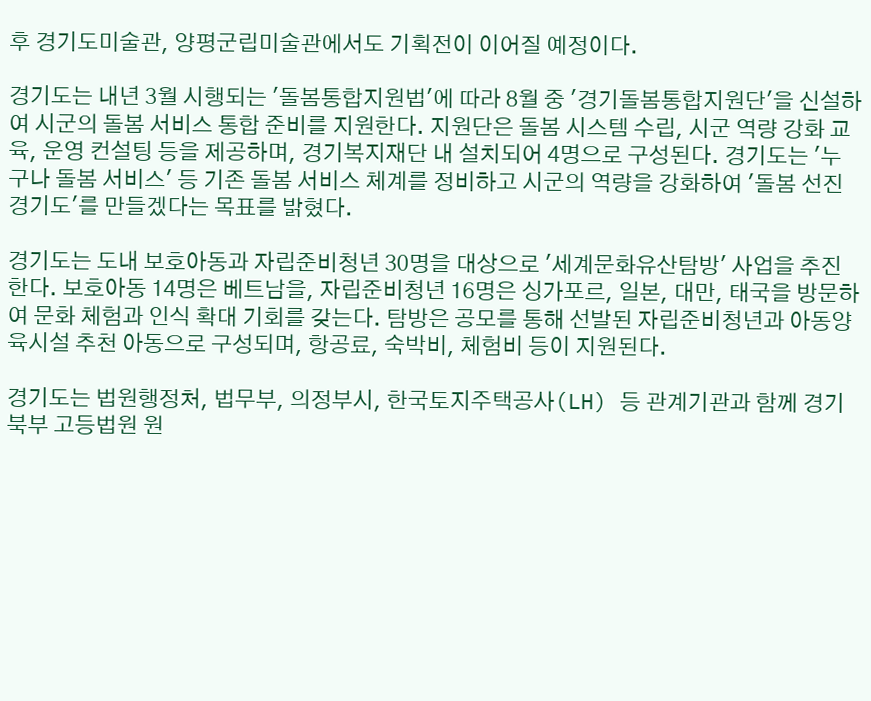후 경기도미술관, 양평군립미술관에서도 기획전이 이어질 예정이다.

경기도는 내년 3월 시행되는 '돌봄통합지원법'에 따라 8월 중 '경기돌봄통합지원단'을 신설하여 시군의 돌봄 서비스 통합 준비를 지원한다. 지원단은 돌봄 시스템 수립, 시군 역량 강화 교육, 운영 컨설팅 등을 제공하며, 경기복지재단 내 설치되어 4명으로 구성된다. 경기도는 '누구나 돌봄 서비스' 등 기존 돌봄 서비스 체계를 정비하고 시군의 역량을 강화하여 '돌봄 선진 경기도'를 만들겠다는 목표를 밝혔다.

경기도는 도내 보호아동과 자립준비청년 30명을 대상으로 '세계문화유산탐방' 사업을 추진한다. 보호아동 14명은 베트남을, 자립준비청년 16명은 싱가포르, 일본, 대만, 태국을 방문하여 문화 체험과 인식 확대 기회를 갖는다. 탐방은 공모를 통해 선발된 자립준비청년과 아동양육시설 추천 아동으로 구성되며, 항공료, 숙박비, 체험비 등이 지원된다.

경기도는 법원행정처, 법무부, 의정부시, 한국토지주택공사(LH) 등 관계기관과 함께 경기북부 고등법원 원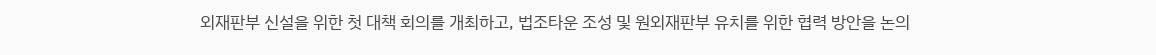외재판부 신설을 위한 첫 대책 회의를 개최하고, 법조타운 조성 및 원외재판부 유치를 위한 협력 방안을 논의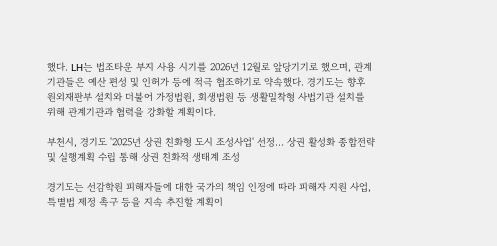했다. LH는 법조타운 부지 사용 시기를 2026년 12월로 앞당기기로 했으며, 관계기관들은 예산 편성 및 인허가 등에 적극 협조하기로 약속했다. 경기도는 향후 원외재판부 설치와 더불어 가정법원, 회생법원 등 생활밀착형 사법기관 설치를 위해 관계기관과 협력을 강화할 계획이다.

부천시, 경기도 '2025년 상권 친화형 도시 조성사업' 선정… 상권 활성화 종합전략 및 실행계획 수립 통해 상권 친화적 생태계 조성

경기도는 선감학원 피해자들에 대한 국가의 책임 인정에 따라 피해자 지원 사업, 특별법 제정 촉구 등을 지속 추진할 계획이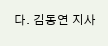다. 김동연 지사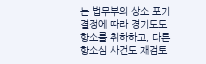는 법무부의 상소 포기 결정에 따라 경기도도 항소를 취하하고, 다른 항소심 사건도 재검토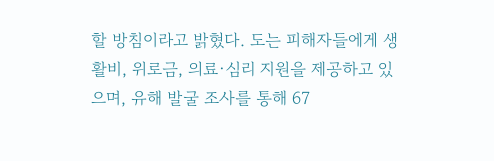할 방침이라고 밝혔다. 도는 피해자들에게 생활비, 위로금, 의료·심리 지원을 제공하고 있으며, 유해 발굴 조사를 통해 67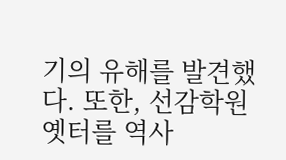기의 유해를 발견했다. 또한, 선감학원 옛터를 역사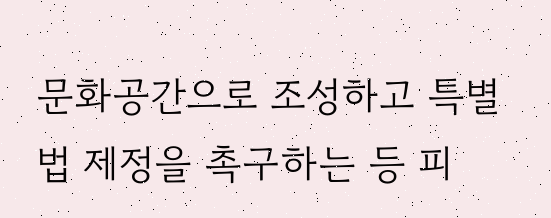문화공간으로 조성하고 특별법 제정을 촉구하는 등 피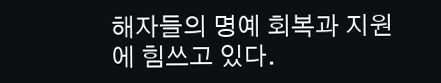해자들의 명예 회복과 지원에 힘쓰고 있다.